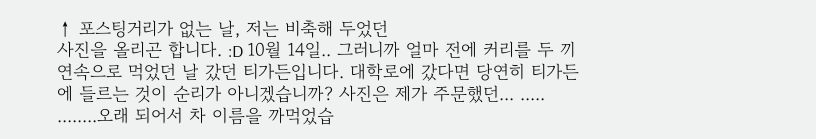↑ 포스팅거리가 없는 날, 저는 비축해 두었던
사진을 올리곤 합니다. :D 10월 14일.. 그러니까 얼마 전에 커리를 두 끼 연속으로 먹었던 날 갔던 티가든입니다. 대학로에 갔다면 당연히 티가든에 들르는 것이 순리가 아니겠습니까? 사진은 제가 주문했던... ..... ........오래 되어서 차 이름을 까먹었습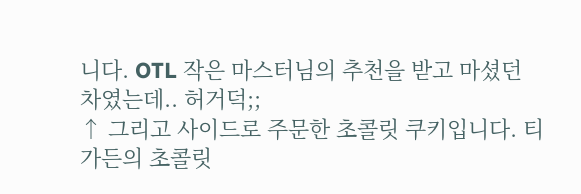니다. OTL 작은 마스터님의 추천을 받고 마셨던 차였는데.. 허거덕;;
↑ 그리고 사이드로 주문한 초콜릿 쿠키입니다. 티가든의 초콜릿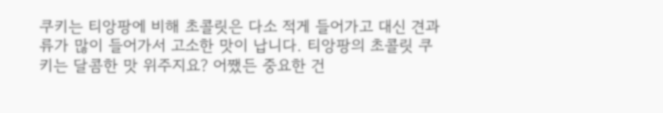쿠키는 티앙팡에 비해 초콜릿은 다소 적게 들어가고 대신 견과류가 많이 들어가서 고소한 맛이 납니다. 티앙팡의 초콜릿 쿠키는 달콤한 맛 위주지요? 어쨌든 중요한 건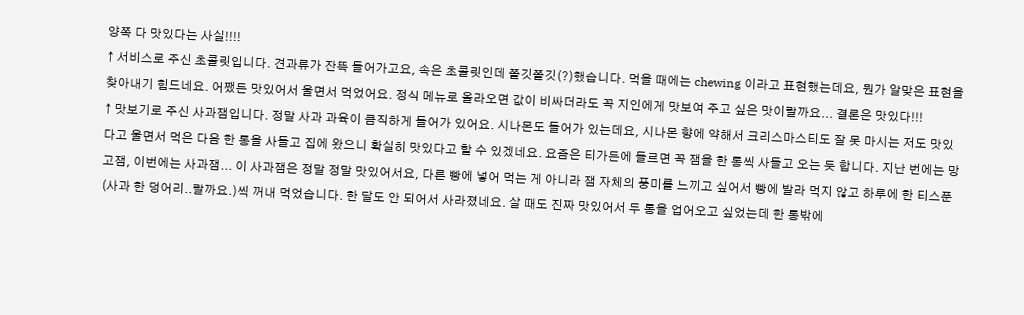양쪽 다 맛있다는 사실!!!!
↑ 서비스로 주신 초콜릿입니다. 견과류가 잔뜩 들어가고요, 속은 초콜릿인데 쫄깃쫄깃(?)했습니다. 먹을 때에는 chewing 이라고 표현했는데요, 뭔가 알맞은 표현을 찾아내기 힘드네요. 어쨌든 맛있어서 울면서 먹었어요. 정식 메뉴로 올라오면 값이 비싸더라도 꼭 지인에게 맛보여 주고 싶은 맛이랄까요... 결론은 맛있다!!!
↑ 맛보기로 주신 사과잼입니다. 정말 사과 과육이 큼직하게 들어가 있어요. 시나몬도 들어가 있는데요, 시나몬 향에 약해서 크리스마스티도 잘 못 마시는 저도 맛있다고 울면서 먹은 다음 한 통을 사들고 집에 왔으니 확실히 맛있다고 할 수 있겠네요. 요즘은 티가든에 들르면 꼭 잼을 한 통씩 사들고 오는 듯 합니다. 지난 번에는 망고잼, 이번에는 사과잼... 이 사과잼은 정말 정말 맛있어서요, 다른 빵에 넣어 먹는 게 아니라 잼 자체의 풍미를 느끼고 싶어서 빵에 발라 먹지 않고 하루에 한 티스푼
(사과 한 덩어리..랄까요.)씩 꺼내 먹었습니다. 한 달도 안 되어서 사라졌네요. 살 때도 진짜 맛있어서 두 통을 업어오고 싶었는데 한 통밖에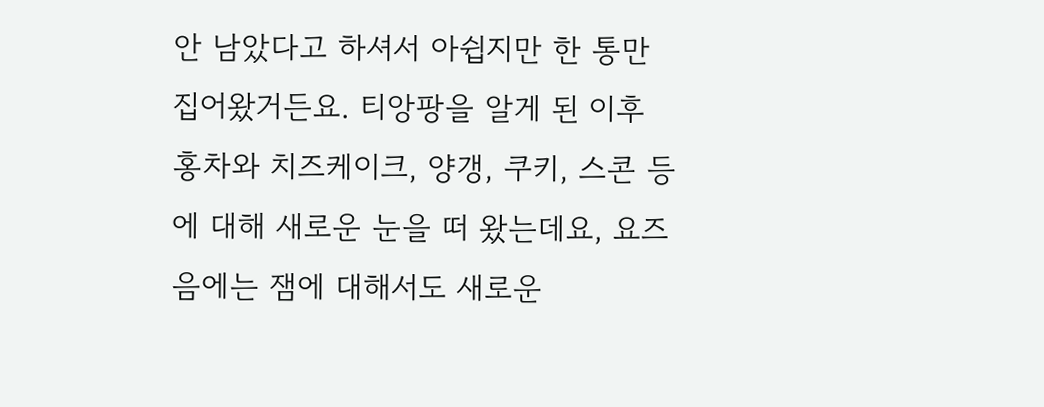안 남았다고 하셔서 아쉽지만 한 통만 집어왔거든요. 티앙팡을 알게 된 이후 홍차와 치즈케이크, 양갱, 쿠키, 스콘 등에 대해 새로운 눈을 떠 왔는데요, 요즈음에는 잼에 대해서도 새로운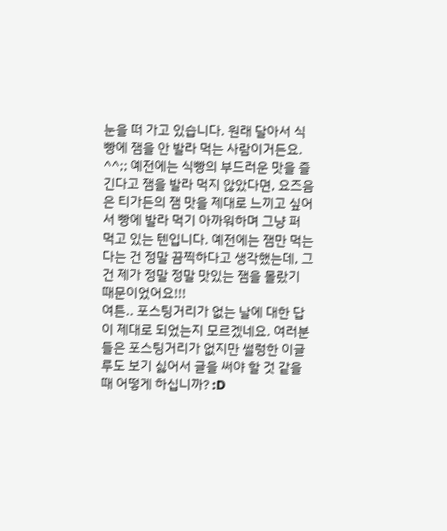눈을 떠 가고 있습니다. 원래 달아서 식빵에 잼을 안 발라 먹는 사람이거든요. ^^;; 예전에는 식빵의 부드러운 맛을 즐긴다고 잼을 발라 먹지 않았다면, 요즈음은 티가든의 잼 맛을 제대로 느끼고 싶어서 빵에 발라 먹기 아까워하며 그냥 퍼 먹고 있는 텐입니다. 예전에는 잼만 먹는다는 건 정말 끔찍하다고 생각했는데, 그건 제가 정말 정말 맛있는 잼을 몰랐기 때문이었어요!!!
여튼.. 포스팅거리가 없는 날에 대한 답이 제대로 되었는지 모르겠네요. 여러분들은 포스팅거리가 없지만 썰렁한 이글루도 보기 싫어서 글을 써야 할 것 같을 때 어떻게 하십니까? :D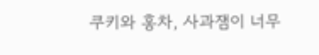쿠키와 홍차, 사과잼이 너무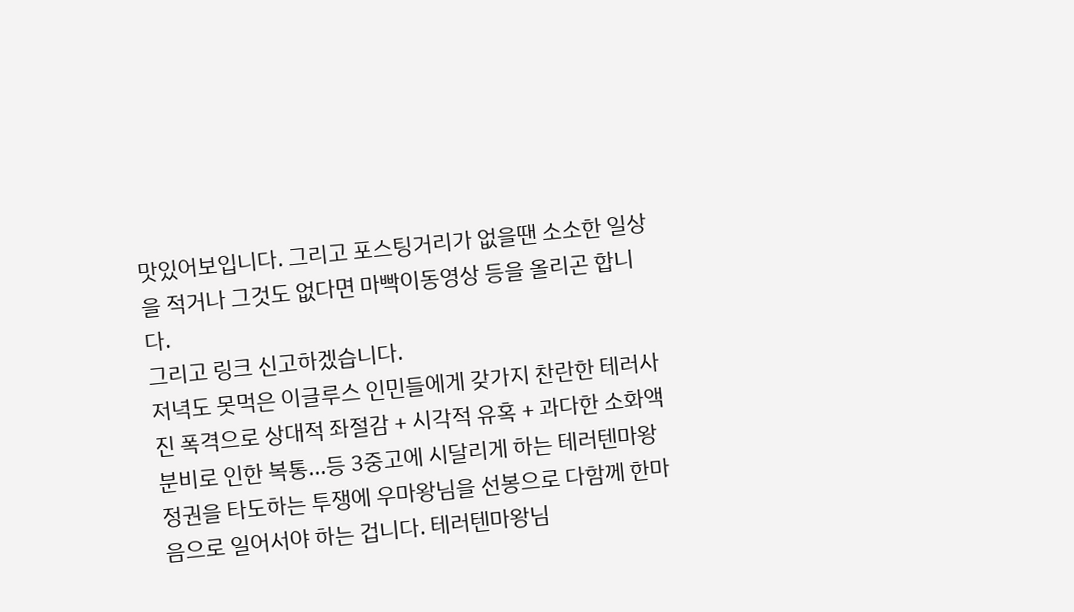맛있어보입니다. 그리고 포스팅거리가 없을땐 소소한 일상을 적거나 그것도 없다면 마빡이동영상 등을 올리곤 합니다.
그리고 링크 신고하겠습니다.
저녁도 못먹은 이글루스 인민들에게 갖가지 찬란한 테러사진 폭격으로 상대적 좌절감 + 시각적 유혹 + 과다한 소화액 분비로 인한 복통...등 3중고에 시달리게 하는 테러텐마왕 정권을 타도하는 투쟁에 우마왕님을 선봉으로 다함께 한마음으로 일어서야 하는 겁니다. 테러텐마왕님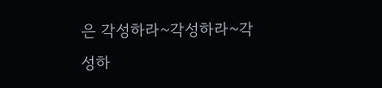은 각성하라~각성하라~각성하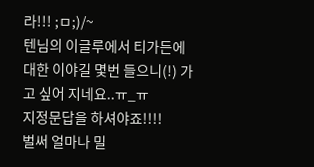라!!! ;ㅁ;)/~
텐님의 이글루에서 티가든에 대한 이야길 몇번 들으니(!) 가고 싶어 지네요..ㅠ_ㅠ
지정문답을 하셔야죠!!!!
벌써 얼마나 밀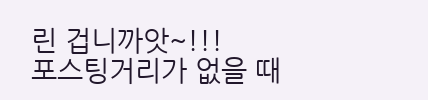린 겁니까앗~!!!
포스팅거리가 없을 때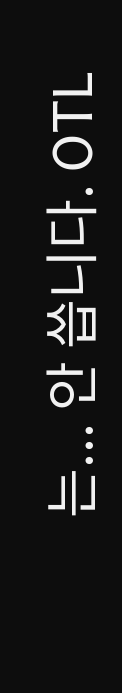는... 안 씁니다. OTL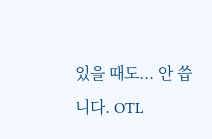있을 때도... 안 씁니다. OTL